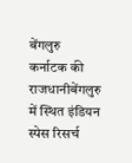बेंगलुरु
कर्नाटक की राजधानीबेंगलुरु में स्थित इंडियन स्पेस रिसर्च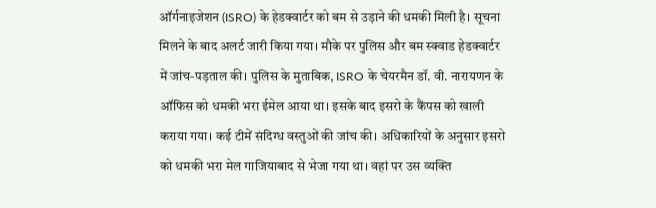ऑर्गनाइजेशन (ISRO) के हेडक्वार्टर को बम से उड़ाने की धमकी मिली है। सूचना मिलने के बाद अलर्ट जारी किया गया। मौके पर पुलिस और बम स्क्वाड हेडक्वार्टर में जांच-पड़ताल की। पुलिस के मुताबिक, ISRO के चेयरमैन डॉ. वी. नारायणन के ऑफिस को धमकी भरा ईमेल आया था। इसके बाद इसरो के कैंपस को खाली कराया गया। कई टीमें संदिग्ध वस्तुओं की जांच की। अधिकारियों के अनुसार इसरो को धमकी भरा मेल गाजियाबाद से भेजा गया था। वहां पर उस व्यक्ति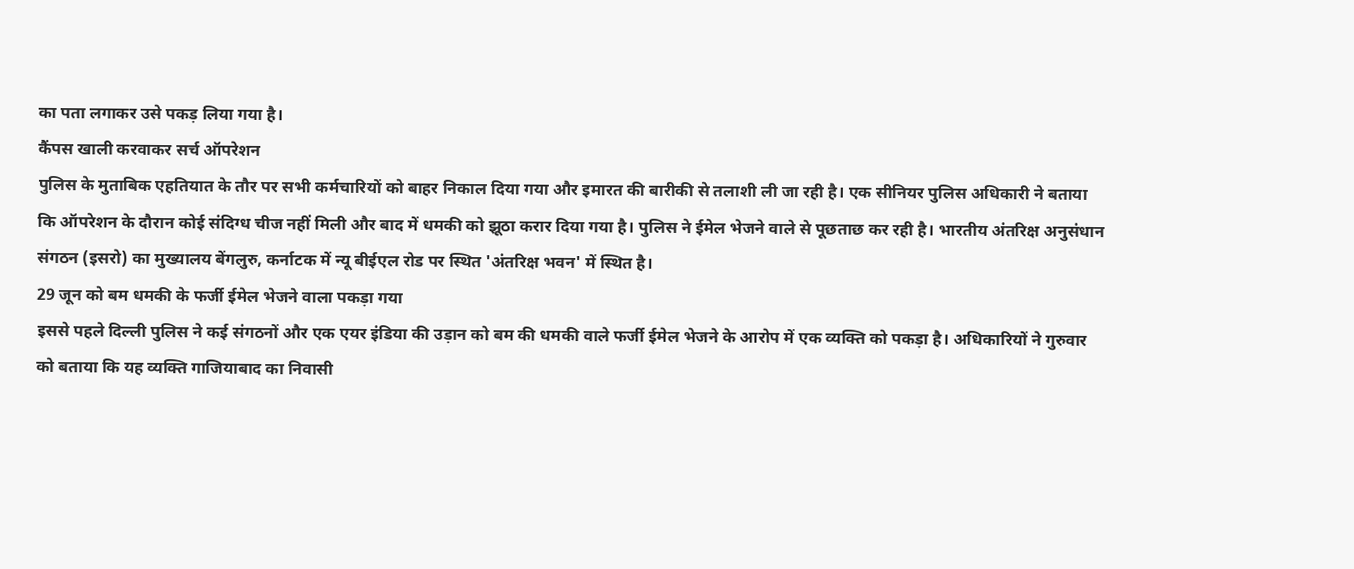का पता लगाकर उसे पकड़ लिया गया है।
कैंपस खाली करवाकर सर्च ऑपरेशन
पुलिस के मुताबिक एहतियात के तौर पर सभी कर्मचारियों को बाहर निकाल दिया गया और इमारत की बारीकी से तलाशी ली जा रही है। एक सीनियर पुलिस अधिकारी ने बताया कि ऑपरेशन के दौरान कोई संदिग्ध चीज नहीं मिली और बाद में धमकी को झूठा करार दिया गया है। पुलिस ने ईमेल भेजने वाले से पूछताछ कर रही है। भारतीय अंतरिक्ष अनुसंधान संगठन (इसरो) का मुख्यालय बेंगलुरु, कर्नाटक में न्यू बीईएल रोड पर स्थित 'अंतरिक्ष भवन' में स्थित है।
29 जून को बम धमकी के फर्जी ईमेल भेजने वाला पकड़ा गया
इससे पहले दिल्ली पुलिस ने कई संगठनों और एक एयर इंडिया की उड़ान को बम की धमकी वाले फर्जी ईमेल भेजने के आरोप में एक व्यक्ति को पकड़ा है। अधिकारियों ने गुरुवार को बताया कि यह व्यक्ति गाजियाबाद का निवासी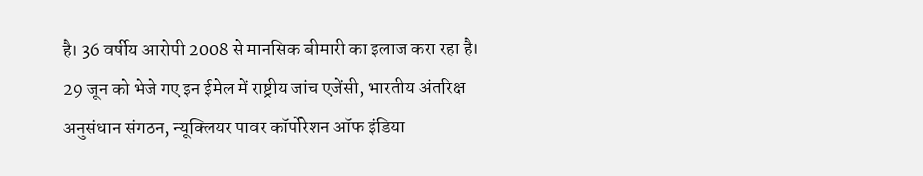है। 36 वर्षीय आरोपी 2008 से मानसिक बीमारी का इलाज करा रहा है।
29 जून को भेजे गए इन ईमेल में राष्ट्रीय जांच एजेंसी, भारतीय अंतरिक्ष अनुसंधान संगठन, न्यूक्लियर पावर कॉर्पोरेशन ऑफ इंडिया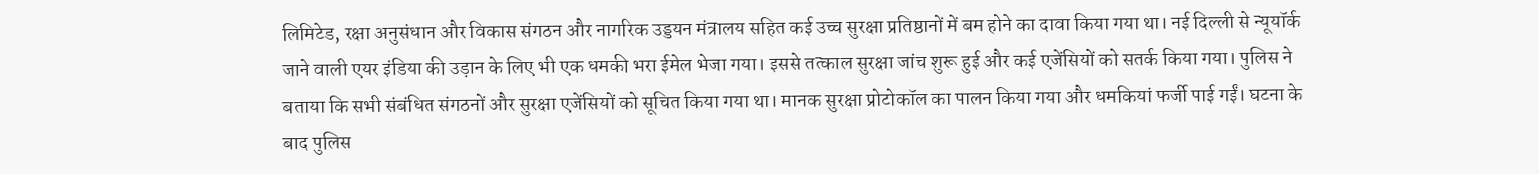लिमिटेड, रक्षा अनुसंधान और विकास संगठन और नागरिक उड्डयन मंत्रालय सहित कई उच्च सुरक्षा प्रतिष्ठानों में बम होने का दावा किया गया था। नई दिल्ली से न्यूयॉर्क जाने वाली एयर इंडिया की उड़ान के लिए भी एक धमकी भरा ईमेल भेजा गया। इससे तत्काल सुरक्षा जांच शुरू हुई और कई एजेंसियों को सतर्क किया गया। पुलिस ने बताया कि सभी संबंधित संगठनों और सुरक्षा एजेंसियों को सूचित किया गया था। मानक सुरक्षा प्रोटोकॉल का पालन किया गया और धमकियां फर्जी पाई गईं। घटना के बाद पुलिस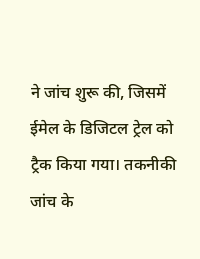ने जांच शुरू की, जिसमें ईमेल के डिजिटल ट्रेल को ट्रैक किया गया। तकनीकी जांच के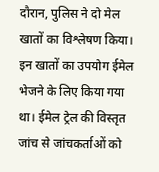दौरान, पुलिस ने दो मेल खातों का विश्लेषण किया। इन खातों का उपयोग ईमेल भेजने के लिए किया गया था। ईमेल ट्रेल की विस्तृत जांच से जांचकर्ताओं को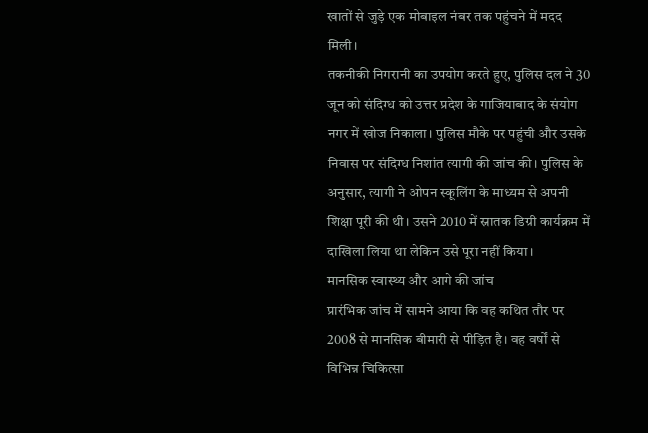खातों से जुड़े एक मोबाइल नंबर तक पहुंचने में मदद मिली।
तकनीकी निगरानी का उपयोग करते हुए, पुलिस दल ने 30 जून को संदिग्ध को उत्तर प्रदेश के गाजियाबाद के संयोग नगर में खोज निकाला। पुलिस मौके पर पहुंची और उसके निवास पर संदिग्ध निशांत त्यागी की जांच की। पुलिस के अनुसार, त्यागी ने ओपन स्कूलिंग के माध्यम से अपनी शिक्षा पूरी की थी। उसने 2010 में स्नातक डिग्री कार्यक्रम में दाखिला लिया था लेकिन उसे पूरा नहीं किया।
मानसिक स्वास्थ्य और आगे की जांच
प्रारंभिक जांच में सामने आया कि वह कथित तौर पर 2008 से मानसिक बीमारी से पीड़ित है। वह वर्षों से विभिन्न चिकित्सा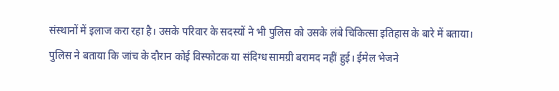संस्थानों में इलाज करा रहा है। उसके परिवार के सदस्यों ने भी पुलिस को उसके लंबे चिकित्सा इतिहास के बारे में बताया। पुलिस ने बताया कि जांच के दौरान कोई विस्फोटक या संदिग्ध सामग्री बरामद नहीं हुई। ईमेल भेजने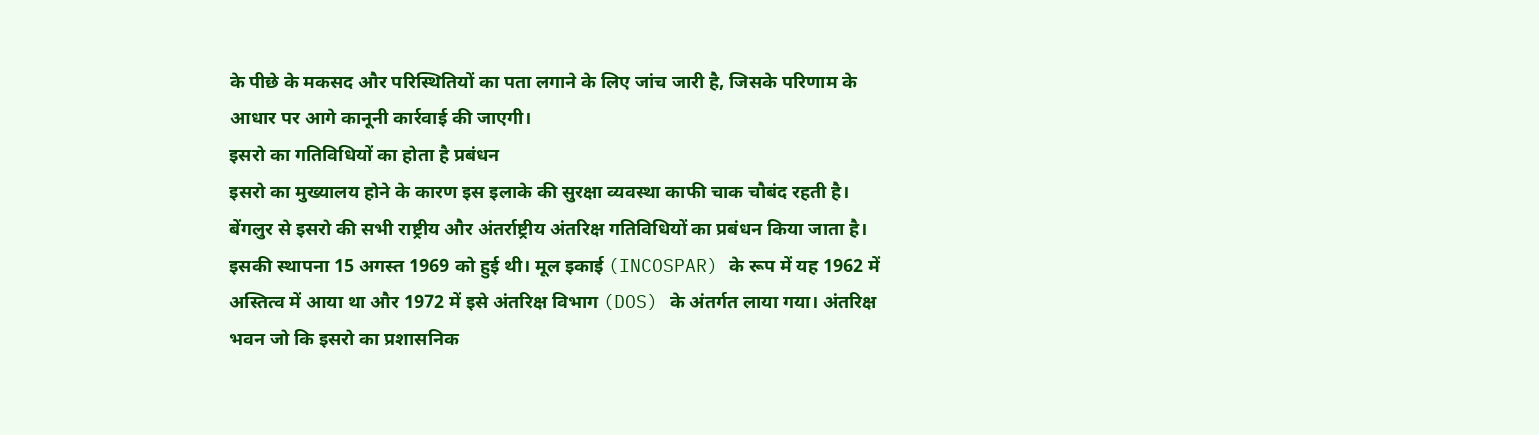के पीछे के मकसद और परिस्थितियों का पता लगाने के लिए जांच जारी है, जिसके परिणाम के आधार पर आगे कानूनी कार्रवाई की जाएगी।
इसरो का गतिविधियों का होता है प्रबंधन
इसरो का मुख्यालय होने के कारण इस इलाके की सुरक्षा व्यवस्था काफी चाक चौबंद रहती है। बेंगलुर से इसरो की सभी राष्ट्रीय और अंतर्राष्ट्रीय अंतरिक्ष गतिविधियों का प्रबंधन किया जाता है। इसकी स्थापना 15 अगस्त 1969 को हुई थी। मूल इकाई (INCOSPAR) के रूप में यह 1962 में अस्तित्व में आया था और 1972 में इसे अंतरिक्ष विभाग (DOS) के अंतर्गत लाया गया। अंतरिक्ष भवन जो कि इसरो का प्रशासनिक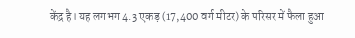केंद्र है। यह लगभग 4.3 एकड़ (17,400 वर्ग मीटर) के परिसर में फैला हुआ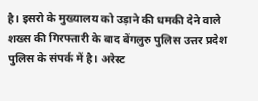है। इसरो के मुख्यालय को उड़ाने की धमकी देने वाले शख्स की गिरफ्तारी के बाद बेंगलुरु पुलिस उत्तर प्रदेश पुलिस के संपर्क में है। अरेस्ट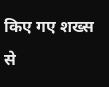किए गए शख्स से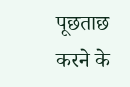पूछताछ करने के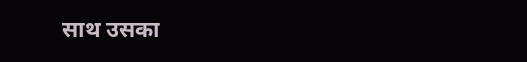साथ उसका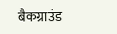बैकग्राउंड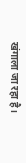खंगाला जा रहा है।